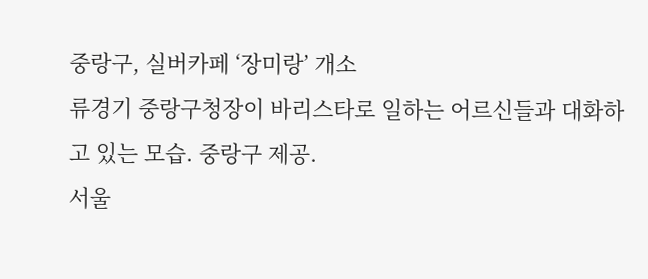중랑구, 실버카페 ‘장미랑’ 개소
류경기 중랑구청장이 바리스타로 일하는 어르신들과 대화하고 있는 모습. 중랑구 제공.
서울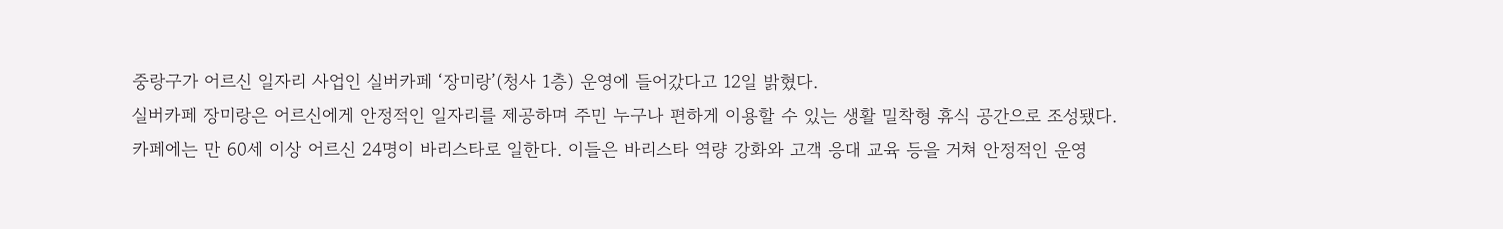중랑구가 어르신 일자리 사업인 실버카페 ‘장미랑’(청사 1층) 운영에 들어갔다고 12일 밝혔다.
실버카페 장미랑은 어르신에게 안정적인 일자리를 제공하며 주민 누구나 편하게 이용할 수 있는 생활 밀착형 휴식 공간으로 조성됐다.
카페에는 만 60세 이상 어르신 24명이 바리스타로 일한다. 이들은 바리스타 역량 강화와 고객 응대 교육 등을 거쳐 안정적인 운영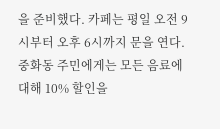을 준비했다. 카페는 평일 오전 9시부터 오후 6시까지 문을 연다. 중화동 주민에게는 모든 음료에 대해 10% 할인을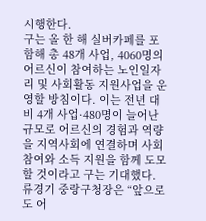시행한다.
구는 올 한 해 실버카페를 포함해 총 48개 사업, 4060명의 어르신이 참여하는 노인일자리 및 사회활동 지원사업을 운영할 방침이다. 이는 전년 대비 4개 사업·480명이 늘어난 규모로 어르신의 경험과 역량을 지역사회에 연결하며 사회참여와 소득 지원을 함께 도모할 것이라고 구는 기대했다.
류경기 중랑구청장은 “앞으로도 어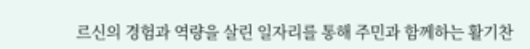르신의 경험과 역량을 살린 일자리를 통해 주민과 함께하는 활기찬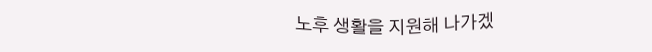노후 생활을 지원해 나가겠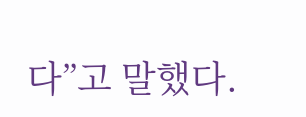다”고 말했다.